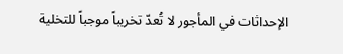الإحداثات في المأجور لا تُعدّ تخريباً موجباً للتخلية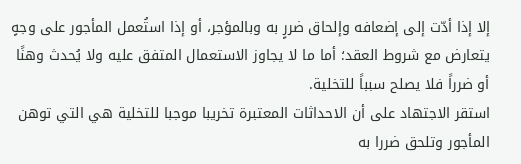إلا إذا أدّت إلى إضعافه وإلحاق ضررٍ به وبالمؤجر، أو إذا استُعمل المأجور على وجهٍ يتعارض مع شروط العقد؛ أما ما لا يجاوز الاستعمال المتفق عليه ولا يُحدث وهنًا أو ضرراً فلا يصلح سبباً للتخلية.
استقر الاجتهاد على أن الاحداثات المعتبرة تخريبا موجبا للتخلية هي التي توهن المأجور وتلحق ضررا به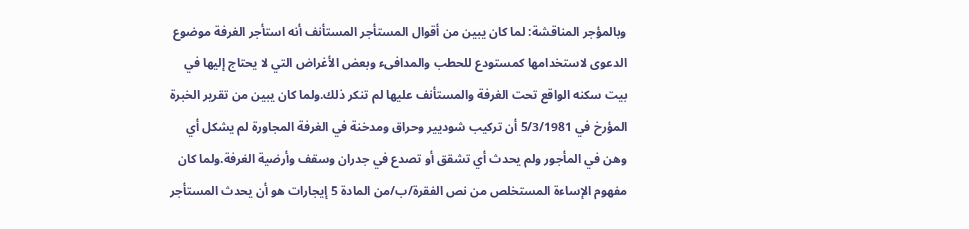وبالمؤجر المناقشة: لما كان يبين من أقوال المستأجر المستأنف أنه استأجر الغرفة موضوع الدعوى لاستخدامها كمستودع للحطب والمدافىء وبعض الأغراض التي لا يحتاج إليها في بيت سكنه الواقع تحت الغرفة والمستأنف عليها لم تنكر ذلك.ولما كان يبين من تقرير الخبرة المؤرخ في 5/3/1981 أن تركيب شوديير وحراق ومدخنة في الغرفة المجاورة لم يشكل أي وهن في المأجور ولم يحدث أي تشقق أو تصدع في جدران وسقف وأرضية الغرفة.ولما كان مفهوم الإساءة المستخلص من نص الفقرة/ب/من المادة 5 إيجارات هو أن يحدث المستأجر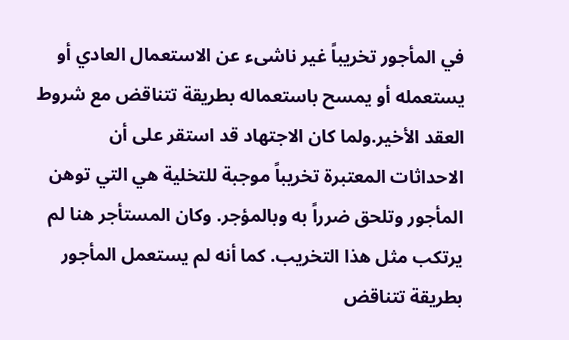في المأجور تخريباً غير ناشىء عن الاستعمال العادي أو يستعمله أو يمسح باستعماله بطريقة تتناقض مع شروط العقد الأخير.ولما كان الاجتهاد قد استقر على أن الاحداثات المعتبرة تخريباً موجبة للتخلية هي التي توهن المأجور وتلحق ضرراً به وبالمؤجر. وكان المستأجر هنا لم يرتكب مثل هذا التخريب. كما أنه لم يستعمل المأجور بطريقة تتناقض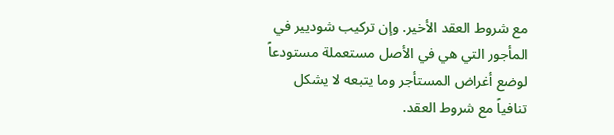مع شروط العقد الأخير. وإن تركيب شوديير في المأجور التي هي في الأصل مستعملة مستودعاً لوضع أغراض المستأجر وما يتبعه لا يشكل تنافياً مع شروط العقد.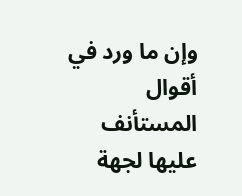وإن ما ورد في أقوال المستأنف عليها لجهة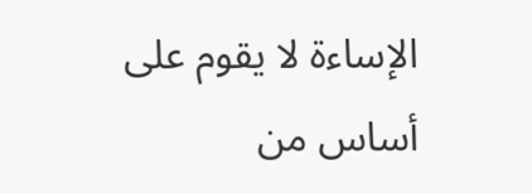الإساءة لا يقوم على أساس من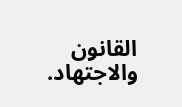القانون والاجتهاد.